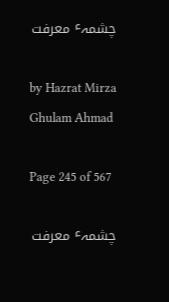چشمہٴ معرفت

by Hazrat Mirza Ghulam Ahmad

Page 245 of 567

چشمہٴ معرفت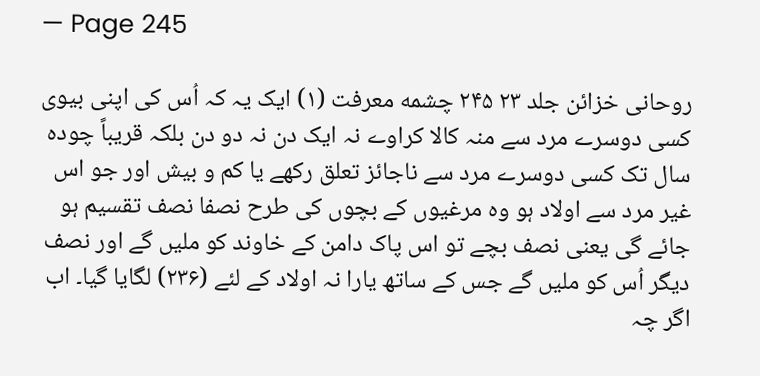— Page 245

روحانی خزائن جلد ۲۳ ۲۴۵ چشمه معرفت (۱) ایک یہ کہ اُس کی اپنی بیوی کسی دوسرے مرد سے منہ کالا کراوے نہ ایک دن نہ دو دن بلکہ قریباً چودہ سال تک کسی دوسرے مرد سے ناجائز تعلق رکھے یا کم و بیش اور جو اس غیر مرد سے اولاد ہو وہ مرغیوں کے بچوں کی طرح نصفا نصف تقسیم ہو جائے گی یعنی نصف بچے تو اس پاک دامن کے خاوند کو ملیں گے اور نصف دیگر اُس کو ملیں گے جس کے ساتھ یارا نہ اولاد کے لئے (۲۳۶) لگایا گیا۔ اب اگر چہ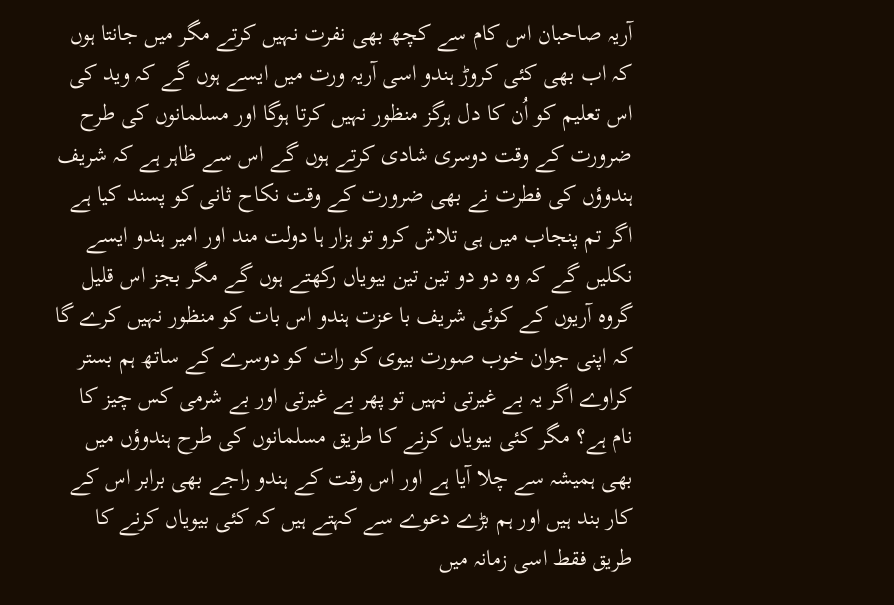آریہ صاحبان اس کام سے کچھ بھی نفرت نہیں کرتے مگر میں جانتا ہوں کہ اب بھی کئی کروڑ ہندو اسی آریہ ورت میں ایسے ہوں گے کہ وید کی اس تعلیم کو اُن کا دل ہرگز منظور نہیں کرتا ہوگا اور مسلمانوں کی طرح ضرورت کے وقت دوسری شادی کرتے ہوں گے اس سے ظاہر ہے کہ شریف ہندوؤں کی فطرت نے بھی ضرورت کے وقت نکاح ثانی کو پسند کیا ہے اگر تم پنجاب میں ہی تلاش کرو تو ہزار ہا دولت مند اور امیر ہندو ایسے نکلیں گے کہ وہ دو دو تین تین بیویاں رکھتے ہوں گے مگر بجز اس قلیل گروه آریوں کے کوئی شریف با عزت ہندو اس بات کو منظور نہیں کرے گا کہ اپنی جوان خوب صورت بیوی کو رات کو دوسرے کے ساتھ ہم بستر کراوے اگر یہ بے غیرتی نہیں تو پھر بے غیرتی اور بے شرمی کس چیز کا نام ہے؟ مگر کئی بیویاں کرنے کا طریق مسلمانوں کی طرح ہندوؤں میں بھی ہمیشہ سے چلا آیا ہے اور اس وقت کے ہندو راجے بھی برابر اس کے کار بند ہیں اور ہم بڑے دعوے سے کہتے ہیں کہ کئی بیویاں کرنے کا طریق فقط اسی زمانہ میں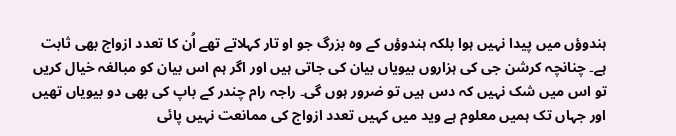ہندوؤں میں پیدا نہیں ہوا بلکہ ہندوؤں کے وہ بزرگ جو او تار کہلاتے تھے اُن کا تعدد ازواج بھی ثابت ہے۔ چنانچہ کرشن جی کی ہزاروں بیویاں بیان کی جاتی ہیں اور اگر ہم اس بیان کو مبالغہ خیال کریں تو اس میں شک نہیں کہ دس ہیں تو ضرور ہوں گی۔ راجہ رام چندر کے باپ کی بھی دو بیویاں تھیں اور جہاں تک ہمیں معلوم ہے وید میں کہیں تعدد ازواج کی ممانعت نہیں پائی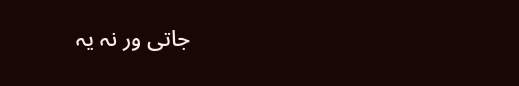جاتی ور نہ یہ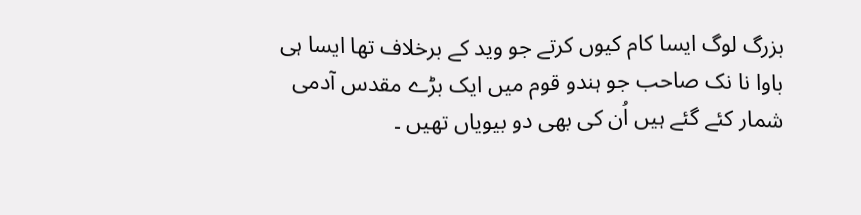بزرگ لوگ ایسا کام کیوں کرتے جو وید کے برخلاف تھا ایسا ہی باوا نا نک صاحب جو ہندو قوم میں ایک بڑے مقدس آدمی شمار کئے گئے ہیں اُن کی بھی دو بیویاں تھیں ۔